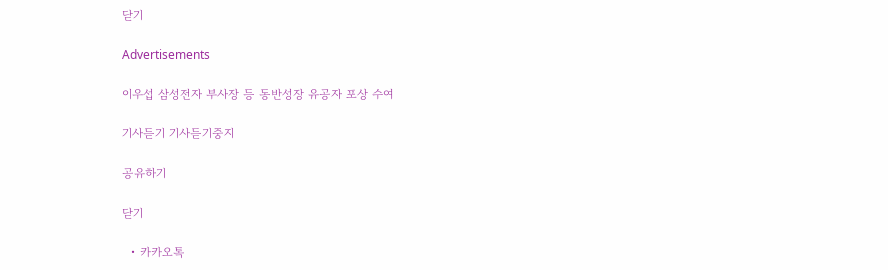닫기

Advertisements

이우섭 삼성전자 부사장 등 동반성장 유공자 포상 수여

기사듣기 기사듣기중지

공유하기

닫기

  • 카카오톡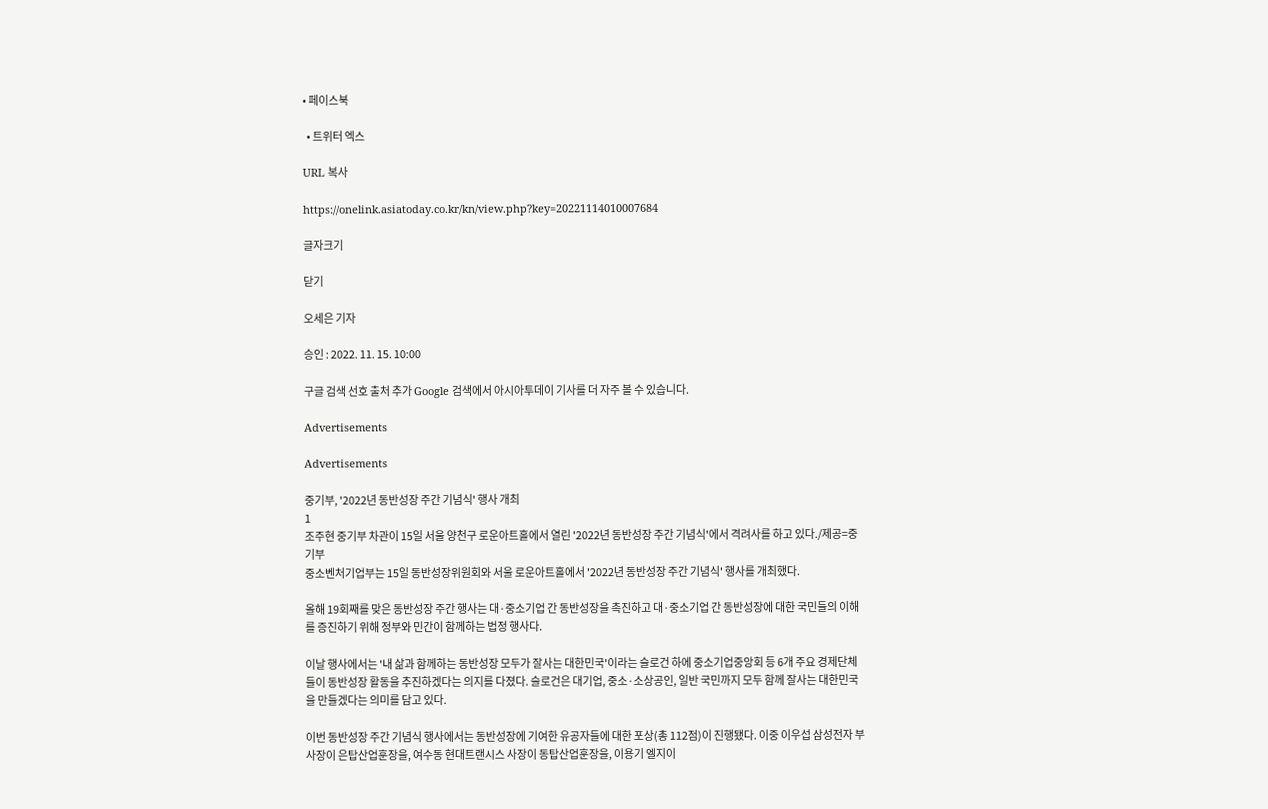• 페이스북

  • 트위터 엑스

URL 복사

https://onelink.asiatoday.co.kr/kn/view.php?key=20221114010007684

글자크기

닫기

오세은 기자

승인 : 2022. 11. 15. 10:00

구글 검색 선호 출처 추가 Google 검색에서 아시아투데이 기사를 더 자주 볼 수 있습니다.

Advertisements

Advertisements

중기부, '2022년 동반성장 주간 기념식' 행사 개최
1
조주현 중기부 차관이 15일 서울 양천구 로운아트홀에서 열린 '2022년 동반성장 주간 기념식'에서 격려사를 하고 있다./제공=중기부
중소벤처기업부는 15일 동반성장위원회와 서울 로운아트홀에서 '2022년 동반성장 주간 기념식' 행사를 개최했다.

올해 19회째를 맞은 동반성장 주간 행사는 대·중소기업 간 동반성장을 촉진하고 대·중소기업 간 동반성장에 대한 국민들의 이해를 증진하기 위해 정부와 민간이 함께하는 법정 행사다.

이날 행사에서는 '내 삶과 함께하는 동반성장 모두가 잘사는 대한민국'이라는 슬로건 하에 중소기업중앙회 등 6개 주요 경제단체들이 동반성장 활동을 추진하겠다는 의지를 다졌다. 슬로건은 대기업, 중소·소상공인, 일반 국민까지 모두 함께 잘사는 대한민국을 만들겠다는 의미를 담고 있다.

이번 동반성장 주간 기념식 행사에서는 동반성장에 기여한 유공자들에 대한 포상(총 112점)이 진행됐다. 이중 이우섭 삼성전자 부사장이 은탑산업훈장을, 여수동 현대트랜시스 사장이 동탑산업훈장을, 이용기 엘지이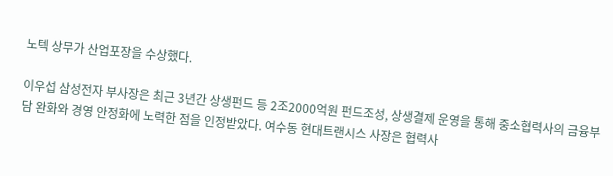노텍 상무가 산업포장을 수상했다.

이우섭 삼성전자 부사장은 최근 3년간 상생펀드 등 2조2000억원 펀드조성, 상생결제 운영을 통해 중소협력사의 금융부담 완화와 경영 안정화에 노력한 점을 인정받았다. 여수동 현대트랜시스 사장은 협력사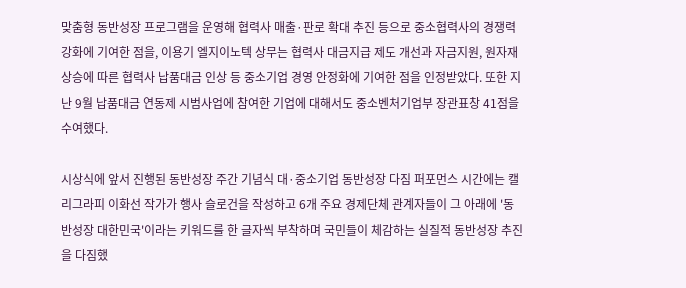맞춤형 동반성장 프로그램을 운영해 협력사 매출·판로 확대 추진 등으로 중소협력사의 경쟁력 강화에 기여한 점을, 이용기 엘지이노텍 상무는 협력사 대금지급 제도 개선과 자금지원, 원자재 상승에 따른 협력사 납품대금 인상 등 중소기업 경영 안정화에 기여한 점을 인정받았다. 또한 지난 9월 납품대금 연동제 시범사업에 참여한 기업에 대해서도 중소벤처기업부 장관표창 41점을 수여했다.

시상식에 앞서 진행된 동반성장 주간 기념식 대·중소기업 동반성장 다짐 퍼포먼스 시간에는 캘리그라피 이화선 작가가 행사 슬로건을 작성하고 6개 주요 경제단체 관계자들이 그 아래에 '동반성장 대한민국'이라는 키워드를 한 글자씩 부착하며 국민들이 체감하는 실질적 동반성장 추진을 다짐했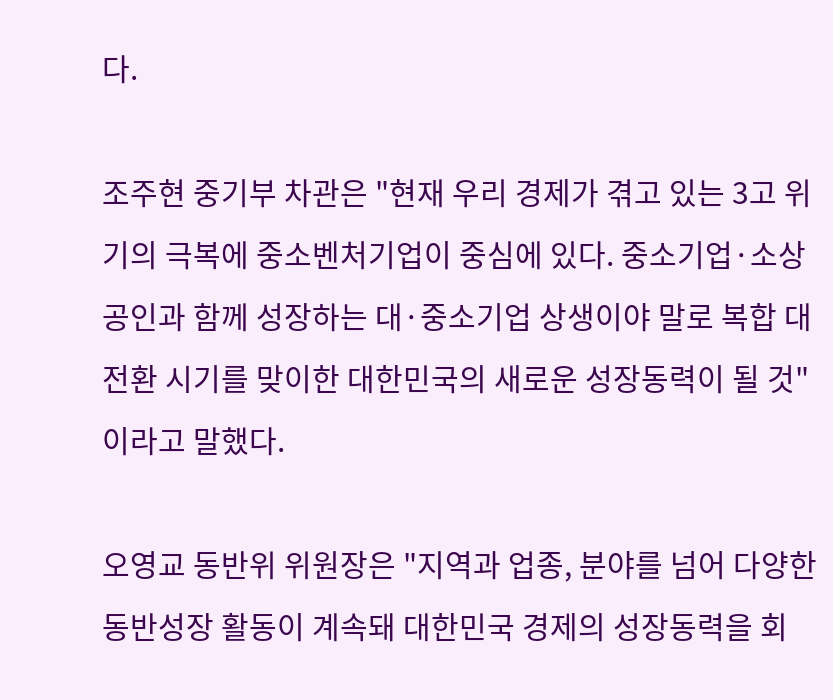다.

조주현 중기부 차관은 "현재 우리 경제가 겪고 있는 3고 위기의 극복에 중소벤처기업이 중심에 있다. 중소기업·소상공인과 함께 성장하는 대·중소기업 상생이야 말로 복합 대전환 시기를 맞이한 대한민국의 새로운 성장동력이 될 것"이라고 말했다.

오영교 동반위 위원장은 "지역과 업종, 분야를 넘어 다양한 동반성장 활동이 계속돼 대한민국 경제의 성장동력을 회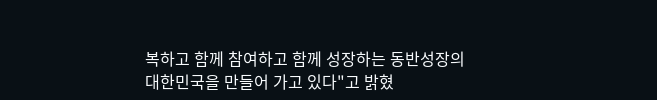복하고 함께 참여하고 함께 성장하는 동반성장의 대한민국을 만들어 가고 있다"고 밝혔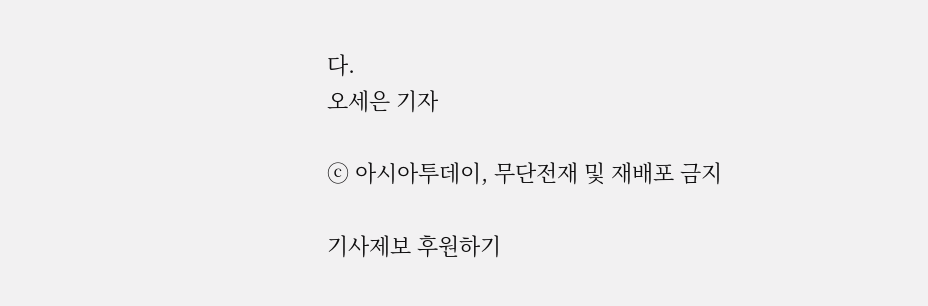다.
오세은 기자

ⓒ 아시아투데이, 무단전재 및 재배포 금지

기사제보 후원하기